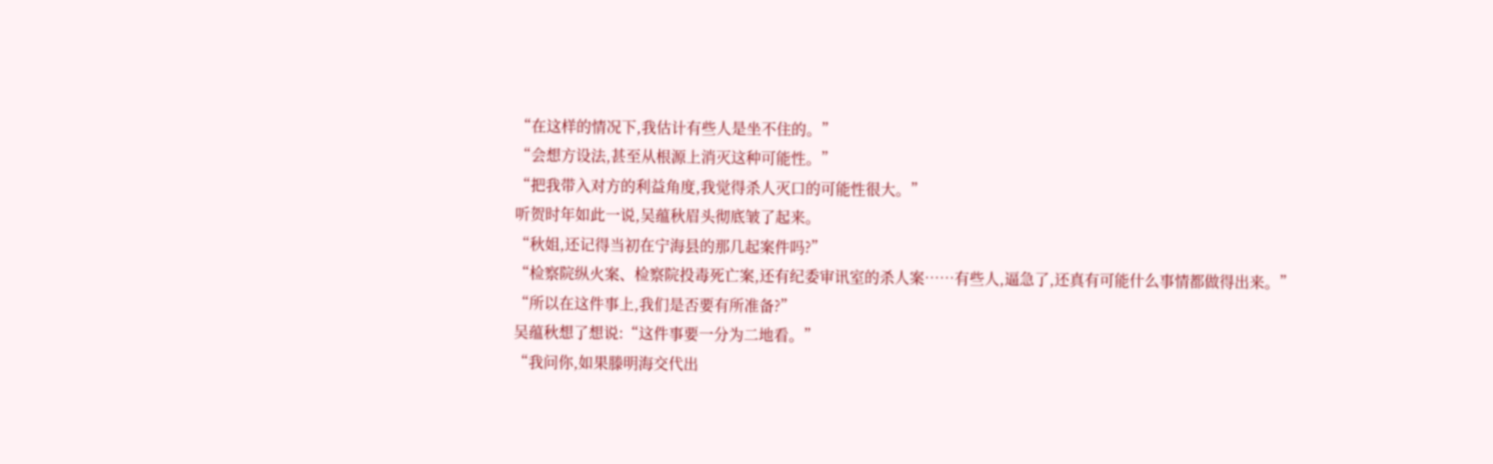“在这样的情况下,我估计有些人是坐不住的。”
“会想方设法,甚至从根源上消灭这种可能性。”
“把我带入对方的利益角度,我觉得杀人灭口的可能性很大。”
听贺时年如此一说,吴蕴秋眉头彻底皱了起来。
“秋姐,还记得当初在宁海县的那几起案件吗?”
“检察院纵火案、检察院投毒死亡案,还有纪委审讯室的杀人案……有些人,逼急了,还真有可能什么事情都做得出来。”
“所以在这件事上,我们是否要有所准备?”
吴蕴秋想了想说:“这件事要一分为二地看。”
“我问你,如果滕明海交代出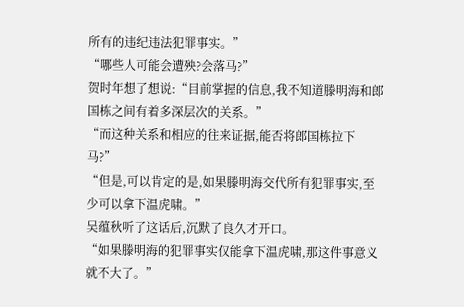所有的违纪违法犯罪事实。”
“哪些人可能会遭殃?会落马?”
贺时年想了想说:“目前掌握的信息,我不知道滕明海和郎国栋之间有着多深层次的关系。”
“而这种关系和相应的往来证据,能否将郎国栋拉下马?”
“但是,可以肯定的是,如果滕明海交代所有犯罪事实,至少可以拿下温虎啸。”
吴蕴秋听了这话后,沉默了良久才开口。
“如果滕明海的犯罪事实仅能拿下温虎啸,那这件事意义就不大了。”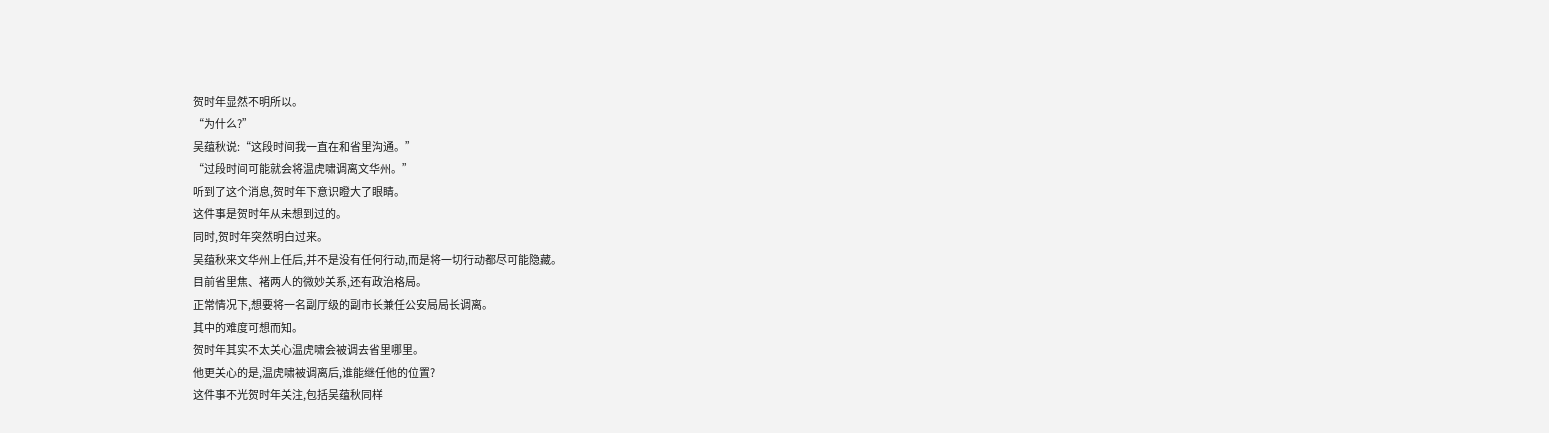贺时年显然不明所以。
“为什么?”
吴蕴秋说:“这段时间我一直在和省里沟通。”
“过段时间可能就会将温虎啸调离文华州。”
听到了这个消息,贺时年下意识瞪大了眼睛。
这件事是贺时年从未想到过的。
同时,贺时年突然明白过来。
吴蕴秋来文华州上任后,并不是没有任何行动,而是将一切行动都尽可能隐藏。
目前省里焦、褚两人的微妙关系,还有政治格局。
正常情况下,想要将一名副厅级的副市长兼任公安局局长调离。
其中的难度可想而知。
贺时年其实不太关心温虎啸会被调去省里哪里。
他更关心的是,温虎啸被调离后,谁能继任他的位置?
这件事不光贺时年关注,包括吴蕴秋同样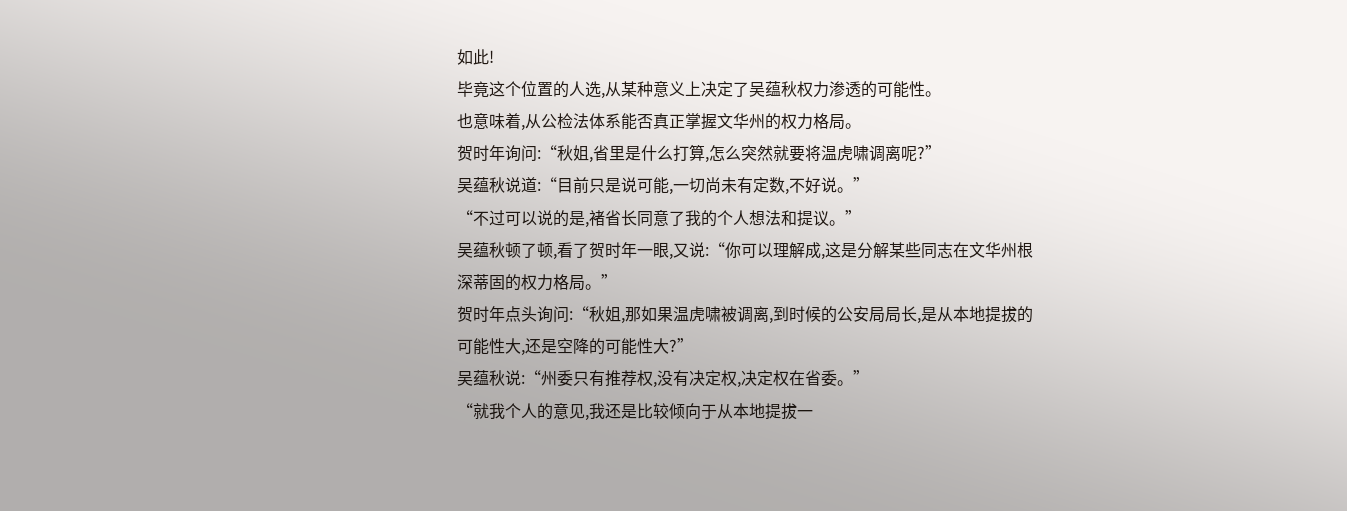如此!
毕竟这个位置的人选,从某种意义上决定了吴蕴秋权力渗透的可能性。
也意味着,从公检法体系能否真正掌握文华州的权力格局。
贺时年询问:“秋姐,省里是什么打算,怎么突然就要将温虎啸调离呢?”
吴蕴秋说道:“目前只是说可能,一切尚未有定数,不好说。”
“不过可以说的是,褚省长同意了我的个人想法和提议。”
吴蕴秋顿了顿,看了贺时年一眼,又说:“你可以理解成,这是分解某些同志在文华州根深蒂固的权力格局。”
贺时年点头询问:“秋姐,那如果温虎啸被调离,到时候的公安局局长,是从本地提拔的可能性大,还是空降的可能性大?”
吴蕴秋说:“州委只有推荐权,没有决定权,决定权在省委。”
“就我个人的意见,我还是比较倾向于从本地提拔一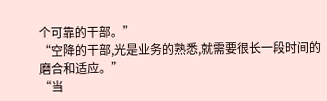个可靠的干部。”
“空降的干部,光是业务的熟悉,就需要很长一段时间的磨合和适应。”
“当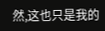然,这也只是我的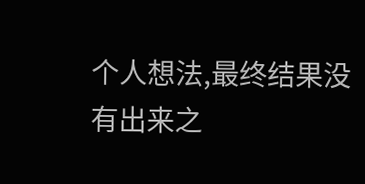个人想法,最终结果没有出来之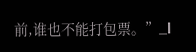前,谁也不能打包票。”_l